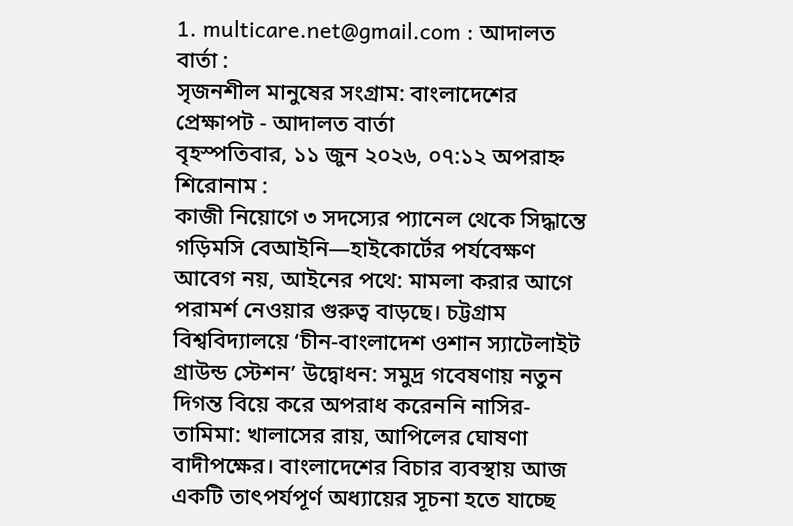1. multicare.net@gmail.com : আদালত বার্তা :
সৃজনশীল মানুষের সংগ্রাম: বাংলাদেশের প্রেক্ষাপট - আদালত বার্তা
বৃহস্পতিবার, ১১ জুন ২০২৬, ০৭:১২ অপরাহ্ন
শিরোনাম :
কাজী নিয়োগে ৩ সদস্যের প্যানেল থেকে সিদ্ধান্তে গড়িমসি বেআইনি—হাইকোর্টের পর্যবেক্ষণ আবেগ নয়, আইনের পথে: মামলা করার আগে পরামর্শ নেওয়ার গুরুত্ব বাড়ছে। চট্টগ্রাম বিশ্ববিদ্যালয়ে ‘চীন-বাংলাদেশ ওশান স্যাটেলাইট গ্রাউন্ড স্টেশন’ উদ্বোধন: সমুদ্র গবেষণায় নতুন দিগন্ত বিয়ে করে অপরাধ করেননি নাসির-তামিমা: খালাসের রায়, আপিলের ঘোষণা বাদীপক্ষের। বাংলাদেশের বিচার ব্যবস্থায় আজ একটি তাৎপর্যপূর্ণ অধ্যায়ের সূচনা হতে যাচ্ছে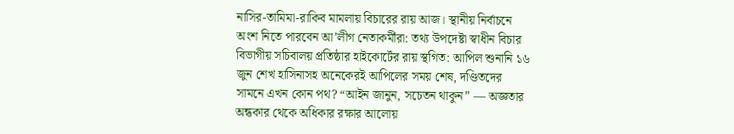নাসির-তামিমা-রাকিব মামলায় বিচারের রায় আজ। স্থানীয় নির্বাচনে অংশ নিতে পারবেন আ’লীগ নেতাকর্মীরা: তথ্য উপদেষ্টা স্বাধীন বিচার বিভাগীয় সচিবালয় প্রতিষ্ঠার হাইকোর্টের রায় স্থগিত: আপিল শুনানি ১৬ জুন শেখ হাসিনাসহ অনেকেরই আপিলের সময় শেষ, দণ্ডিতদের সামনে এখন কোন পথ? “আইন জানুন, সচেতন থাকুন” — অজ্ঞতার অন্ধকার থেকে অধিকার রক্ষার আলোয়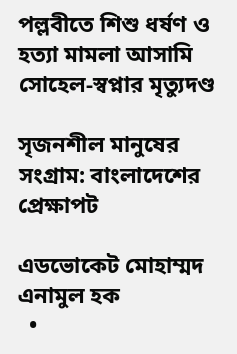পল্লবীতে শিশু ধর্ষণ ও হত্যা মামলা আসামি সোহেল-স্বপ্নার মৃত্যুদণ্ড

সৃজনশীল মানুষের সংগ্রাম: বাংলাদেশের প্রেক্ষাপট

এডভোকেট মোহাম্মদ এনামুল হক
  •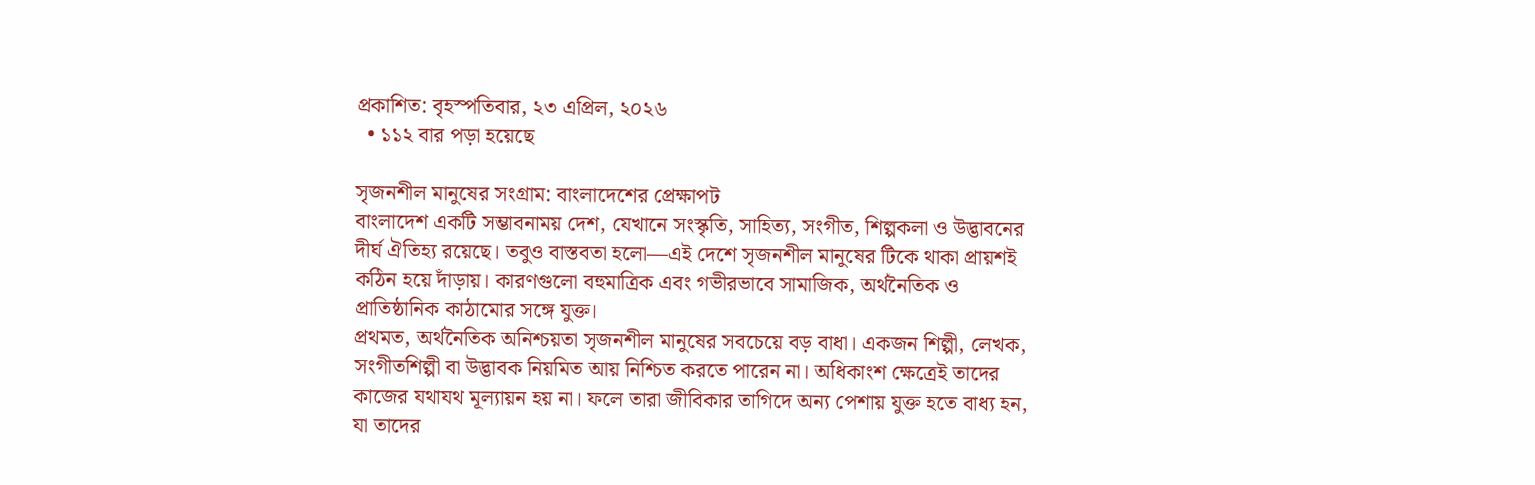প্রকাশিত: বৃহস্পতিবার, ২৩ এপ্রিল, ২০২৬
  • ১১২ বার পড়া হয়েছে

সৃজনশীল মানুষের সংগ্রাম: বাংলাদেশের প্রেক্ষাপট
বাংলাদেশ একটি সম্ভাবনাময় দেশ, যেখানে সংস্কৃতি, সাহিত্য, সংগীত, শিল্পকলা ও উদ্ভাবনের দীর্ঘ ঐতিহ্য রয়েছে। তবুও বাস্তবতা হলো—এই দেশে সৃজনশীল মানুষের টিকে থাকা প্রায়শই কঠিন হয়ে দাঁড়ায়। কারণগুলো বহুমাত্রিক এবং গভীরভাবে সামাজিক, অর্থনৈতিক ও প্রাতিষ্ঠানিক কাঠামোর সঙ্গে যুক্ত।
প্রথমত, অর্থনৈতিক অনিশ্চয়তা সৃজনশীল মানুষের সবচেয়ে বড় বাধা। একজন শিল্পী, লেখক, সংগীতশিল্পী বা উদ্ভাবক নিয়মিত আয় নিশ্চিত করতে পারেন না। অধিকাংশ ক্ষেত্রেই তাদের কাজের যথাযথ মূল্যায়ন হয় না। ফলে তারা জীবিকার তাগিদে অন্য পেশায় যুক্ত হতে বাধ্য হন, যা তাদের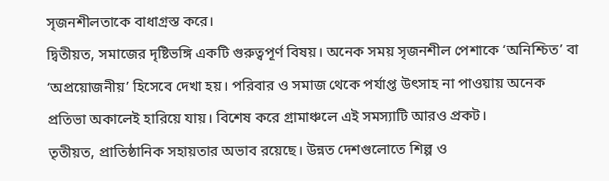সৃজনশীলতাকে বাধাগ্রস্ত করে।
দ্বিতীয়ত, সমাজের দৃষ্টিভঙ্গি একটি গুরুত্বপূর্ণ বিষয়। অনেক সময় সৃজনশীল পেশাকে ‘অনিশ্চিত’ বা ‘অপ্রয়োজনীয়’ হিসেবে দেখা হয়। পরিবার ও সমাজ থেকে পর্যাপ্ত উৎসাহ না পাওয়ায় অনেক প্রতিভা অকালেই হারিয়ে যায়। বিশেষ করে গ্রামাঞ্চলে এই সমস্যাটি আরও প্রকট।
তৃতীয়ত, প্রাতিষ্ঠানিক সহায়তার অভাব রয়েছে। উন্নত দেশগুলোতে শিল্প ও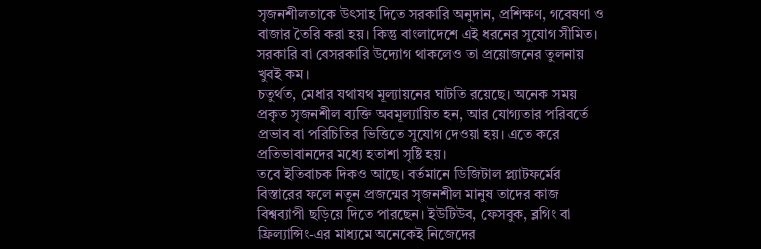সৃজনশীলতাকে উৎসাহ দিতে সরকারি অনুদান, প্রশিক্ষণ, গবেষণা ও বাজার তৈরি করা হয়। কিন্তু বাংলাদেশে এই ধরনের সুযোগ সীমিত। সরকারি বা বেসরকারি উদ্যোগ থাকলেও তা প্রয়োজনের তুলনায় খুবই কম।
চতুর্থত, মেধার যথাযথ মূল্যায়নের ঘাটতি রয়েছে। অনেক সময় প্রকৃত সৃজনশীল ব্যক্তি অবমূল্যায়িত হন, আর যোগ্যতার পরিবর্তে প্রভাব বা পরিচিতির ভিত্তিতে সুযোগ দেওয়া হয়। এতে করে প্রতিভাবানদের মধ্যে হতাশা সৃষ্টি হয়।
তবে ইতিবাচক দিকও আছে। বর্তমানে ডিজিটাল প্ল্যাটফর্মের বিস্তারের ফলে নতুন প্রজন্মের সৃজনশীল মানুষ তাদের কাজ বিশ্বব্যাপী ছড়িয়ে দিতে পারছেন। ইউটিউব, ফেসবুক, ব্লগিং বা ফ্রিল্যান্সিং-এর মাধ্যমে অনেকেই নিজেদের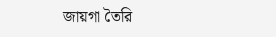জায়গা তৈরি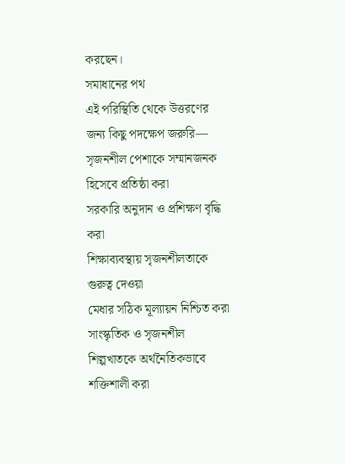করছেন।
সমাধানের পথ
এই পরিস্থিতি থেকে উত্তরণের জন্য কিছু পদক্ষেপ জরুরি—
সৃজনশীল পেশাকে সম্মানজনক হিসেবে প্রতিষ্ঠা করা
সরকারি অনুদান ও প্রশিক্ষণ বৃদ্ধি করা
শিক্ষাব্যবস্থায় সৃজনশীলতাকে গুরুত্ব দেওয়া
মেধার সঠিক মূল্যায়ন নিশ্চিত করা
সাংস্কৃতিক ও সৃজনশীল শিল্পখাতকে অর্থনৈতিকভাবে শক্তিশালী করা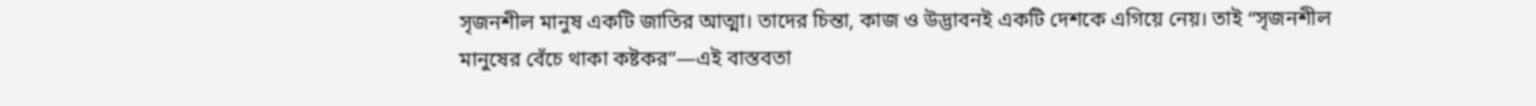সৃজনশীল মানুষ একটি জাতির আত্মা। তাদের চিন্তা, কাজ ও উদ্ভাবনই একটি দেশকে এগিয়ে নেয়। তাই “সৃজনশীল মানুষের বেঁচে থাকা কষ্টকর”—এই বাস্তবতা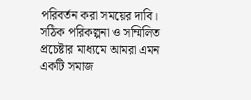পরিবর্তন করা সময়ের দাবি। সঠিক পরিকল্পনা ও সম্মিলিত প্রচেষ্টার মাধ্যমে আমরা এমন একটি সমাজ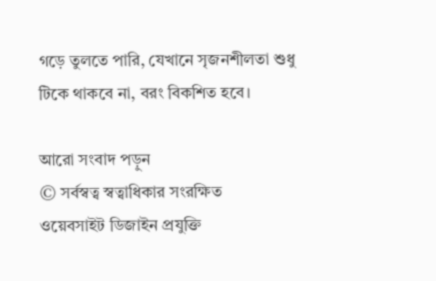গড়ে তুলতে পারি, যেখানে সৃজনশীলতা শুধু টিকে থাকবে না, বরং বিকশিত হবে।

আরো সংবাদ পড়ুন
© সর্বস্বত্ব স্বত্বাধিকার সংরক্ষিত
ওয়েবসাইট ডিজাইন প্রযুক্তি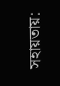সহায়তায়: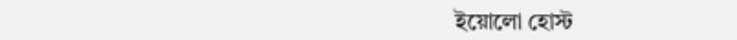ইয়োলো হোস্ট